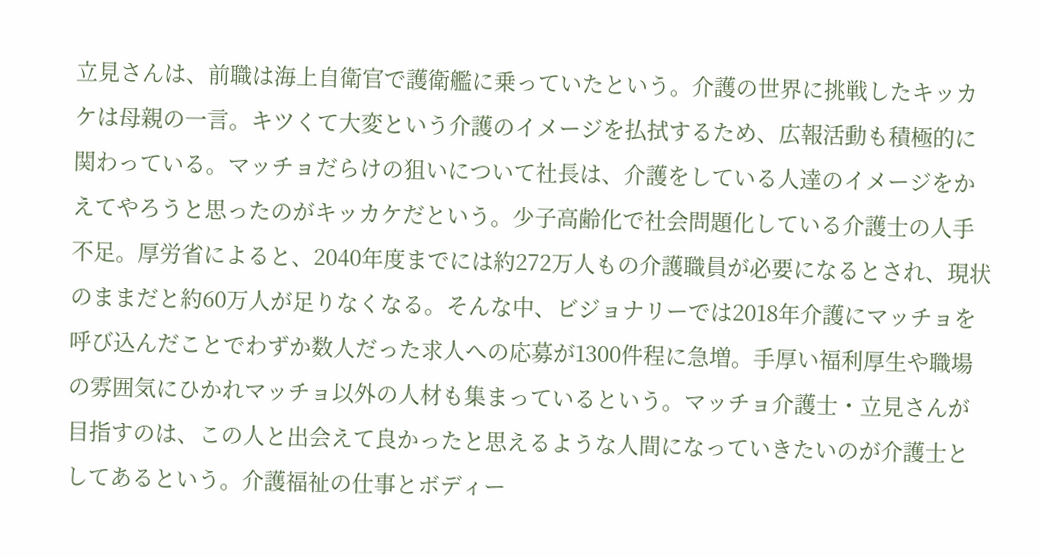立見さんは、前職は海上自衛官で護衛艦に乗っていたという。介護の世界に挑戦したキッカケは母親の一言。キツくて大変という介護のイメージを払拭するため、広報活動も積極的に関わっている。マッチョだらけの狙いについて社長は、介護をしている人達のイメージをかえてやろうと思ったのがキッカケだという。少子高齢化で社会問題化している介護士の人手不足。厚労省によると、2040年度までには約272万人もの介護職員が必要になるとされ、現状のままだと約60万人が足りなくなる。そんな中、ビジョナリーでは2018年介護にマッチョを呼び込んだことでわずか数人だった求人への応募が1300件程に急増。手厚い福利厚生や職場の雰囲気にひかれマッチョ以外の人材も集まっているという。マッチョ介護士・立見さんが目指すのは、この人と出会えて良かったと思えるような人間になっていきたいのが介護士としてあるという。介護福祉の仕事とボディー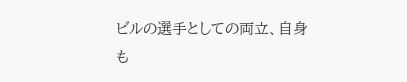ビルの選手としての両立、自身も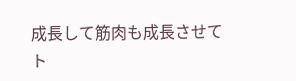成長して筋肉も成長させてト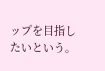ップを目指したいという。